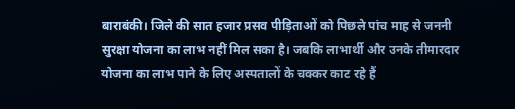बाराबंकी। जिले की सात हजार प्रसव पीड़िताओं को पिछले पांच माह से जननी सुरक्षा योजना का लाभ नहीं मिल सका है। जबकि लाभार्थी और उनके तीमारदार योजना का लाभ पाने के लिए अस्पतालों के चक्कर काट रहे हैं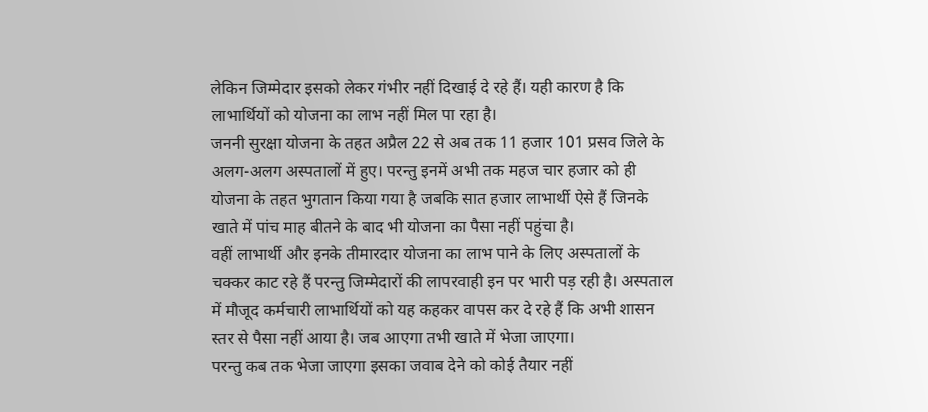लेकिन जिम्मेदार इसको लेकर गंभीर नहीं दिखाई दे रहे हैं। यही कारण है कि लाभार्थियों को योजना का लाभ नहीं मिल पा रहा है।
जननी सुरक्षा योजना के तहत अप्रैल 22 से अब तक 11 हजार 101 प्रसव जिले के अलग-अलग अस्पतालों में हुए। परन्तु इनमें अभी तक महज चार हजार को ही योजना के तहत भुगतान किया गया है जबकि सात हजार लाभार्थी ऐसे हैं जिनके खाते में पांच माह बीतने के बाद भी योजना का पैसा नहीं पहुंचा है।
वहीं लाभार्थी और इनके तीमारदार योजना का लाभ पाने के लिए अस्पतालों के चक्कर काट रहे हैं परन्तु जिम्मेदारों की लापरवाही इन पर भारी पड़ रही है। अस्पताल में मौजूद कर्मचारी लाभार्थियों को यह कहकर वापस कर दे रहे हैं कि अभी शासन स्तर से पैसा नहीं आया है। जब आएगा तभी खाते में भेजा जाएगा।
परन्तु कब तक भेजा जाएगा इसका जवाब देने को कोई तैयार नहीं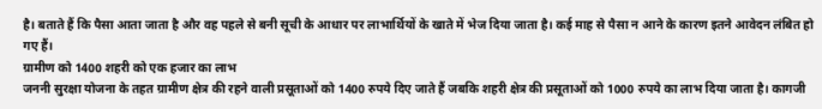है। बताते हैं कि पैसा आता जाता है और वह पहले से बनी सूची के आधार पर लाभार्थियों के खाते में भेज दिया जाता है। कई माह से पैसा न आने के कारण इतने आवेदन लंबित हो गए हैं।
ग्रामीण को 1400 शहरी को एक हजार का लाभ
जननी सुरक्षा योजना के तहत ग्रामीण क्षेत्र की रहने वाली प्रसूताओं को 1400 रुपये दिए जाते हैं जबकि शहरी क्षेत्र की प्रसूताओं को 1000 रुपये का लाभ दिया जाता है। कागजी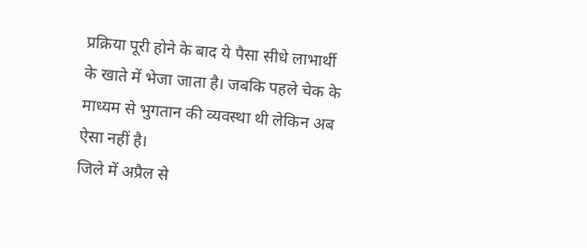प्रक्रिया पूरी होने के बाद ये पैसा सीधे लाभार्थी के खाते में भेजा जाता है। जबकि पहले चेक के माध्यम से भुगतान की व्यवस्था थी लेकिन अब ऐसा नहीं है।
जिले में अप्रैल से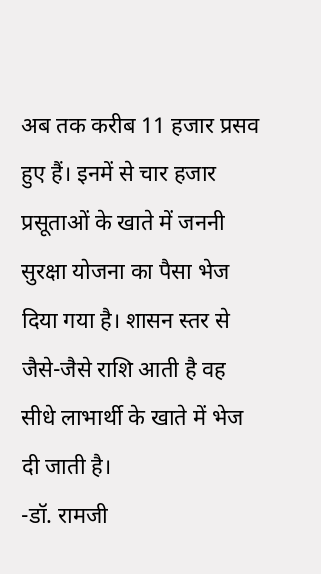अब तक करीब 11 हजार प्रसव हुए हैं। इनमें से चार हजार प्रसूताओं के खाते में जननी सुरक्षा योजना का पैसा भेज दिया गया है। शासन स्तर से जैसे-जैसे राशि आती है वह सीधे लाभार्थी के खाते में भेज दी जाती है।
-डॉ. रामजी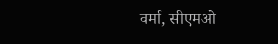वर्मा, सीएमओ